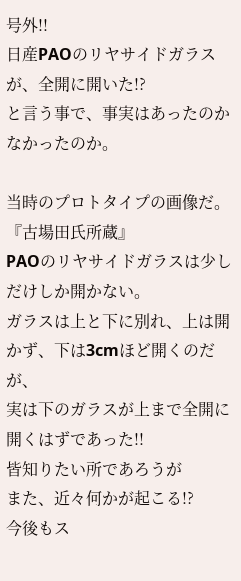号外!!
日産PAOのリヤサイドガラスが、全開に開いた!?
と言う事で、事実はあったのかなかったのか。

当時のプロトタイプの画像だ。『古場田氏所蔵』
PAOのリヤサイドガラスは少しだけしか開かない。
ガラスは上と下に別れ、上は開かず、下は3cmほど開くのだが、
実は下のガラスが上まで全開に開くはずであった!!
皆知りたい所であろうが
また、近々何かが起こる!?
今後もス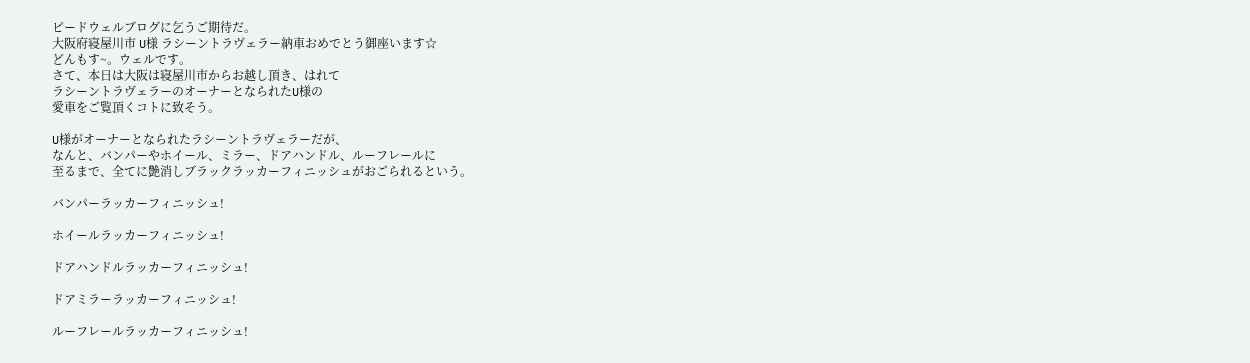ピードウェルブログに乞うご期待だ。
大阪府寝屋川市 U様 ラシーントラヴェラー納車おめでとう御座います☆
どんもす~。ウェルです。
さて、本日は大阪は寝屋川市からお越し頂き、はれて
ラシーントラヴェラーのオーナーとなられたU様の
愛車をご覧頂くコトに致そう。

U様がオーナーとなられたラシーントラヴェラーだが、
なんと、バンパーやホイール、ミラー、ドアハンドル、ルーフレールに
至るまで、全てに艶消しブラックラッカーフィニッシュがおごられるという。

バンパーラッカーフィニッシュ!

ホイールラッカーフィニッシュ!

ドアハンドルラッカーフィニッシュ!

ドアミラーラッカーフィニッシュ!

ルーフレールラッカーフィニッシュ!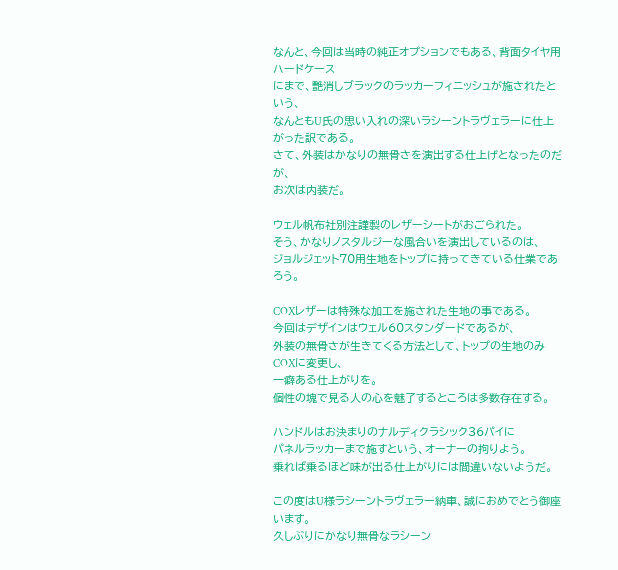なんと、今回は当時の純正オプションでもある、背面タイヤ用ハードケース
にまで、艶消しブラックのラッカーフィニッシュが施されたという、
なんともU氏の思い入れの深いラシーントラヴェラーに仕上がった訳である。
さて、外装はかなりの無骨さを演出する仕上げとなったのだが、
お次は内装だ。

ウェル帆布社別注謹製のレザーシートがおごられた。
そう、かなりノスタルジーな風合いを演出しているのは、
ジョルジェット70用生地をトップに持ってきている仕業であろう。

COXレザーは特殊な加工を施された生地の事である。
今回はデザインはウェル60スタンダードであるが、
外装の無骨さが生きてくる方法として、トップの生地のみCOXに変更し、
一癖ある仕上がりを。
個性の塊で見る人の心を魅了するところは多数存在する。

ハンドルはお決まりのナルディクラシック36パイに
パネルラッカーまで施すという、オーナーの拘りよう。
乗れば乗るほど味が出る仕上がりには間違いないようだ。

この度はU様ラシーントラヴェラー納車、誠におめでとう御座います。
久しぶりにかなり無骨なラシーン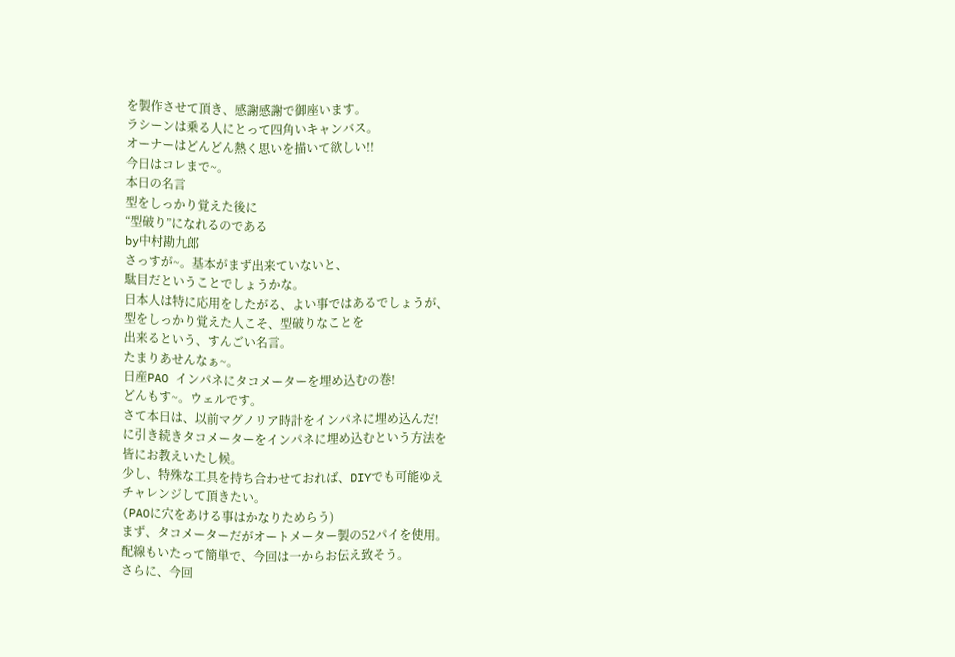を製作させて頂き、感謝感謝で御座います。
ラシーンは乗る人にとって四角いキャンバス。
オーナーはどんどん熱く思いを描いて欲しい!!
今日はコレまで~。
本日の名言
型をしっかり覚えた後に
“型破り”になれるのである
by中村勘九郎
さっすが~。基本がまず出来ていないと、
駄目だということでしょうかな。
日本人は特に応用をしたがる、よい事ではあるでしょうが、
型をしっかり覚えた人こそ、型破りなことを
出来るという、すんごい名言。
たまりあせんなぁ~。
日産PAO インパネにタコメーターを埋め込むの巻!
どんもす~。ウェルです。
さて本日は、以前マグノリア時計をインパネに埋め込んだ!
に引き続きタコメーターをインパネに埋め込むという方法を
皆にお教えいたし候。
少し、特殊な工具を持ち合わせておれば、DIYでも可能ゆえ
チャレンジして頂きたい。
(PAOに穴をあける事はかなりためらう)
まず、タコメーターだがオートメーター製の52パイを使用。
配線もいたって簡単で、今回は一からお伝え致そう。
さらに、今回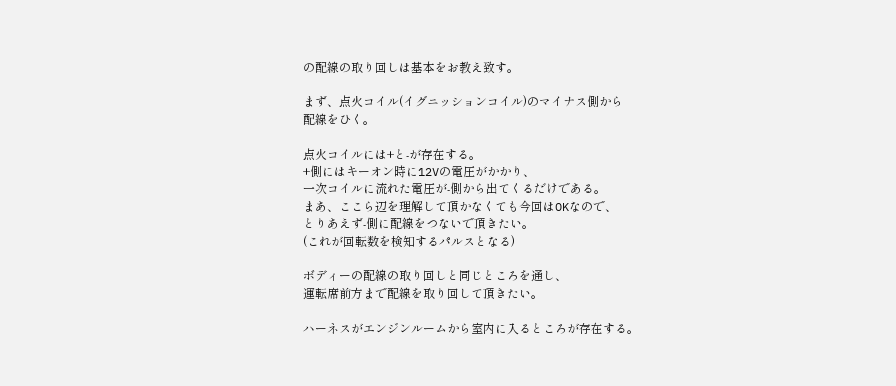の配線の取り回しは基本をお教え致す。

まず、点火コイル(イグニッションコイル)のマイナス側から
配線をひく。

点火コイルには+と-が存在する。
+側にはキーオン時に12Vの電圧がかかり、
一次コイルに流れた電圧が-側から出てくるだけである。
まあ、ここら辺を理解して頂かなくても今回はOKなので、
とりあえず-側に配線をつないで頂きたい。
(これが回転数を検知するパルスとなる)

ボディーの配線の取り回しと同じところを通し、
運転席前方まで配線を取り回して頂きたい。

ハーネスがエンジンルームから室内に入るところが存在する。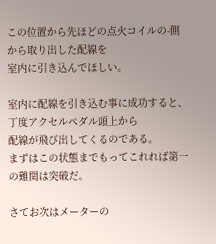この位置から先ほどの点火コイルの-側から取り出した配線を
室内に引き込んでほしい。

室内に配線を引き込む事に成功すると、丁度アクセルペダル頭上から
配線が飛び出してくるのである。
まずはこの状態までもってこれれば第一の難関は突破だ。

さてお次はメーターの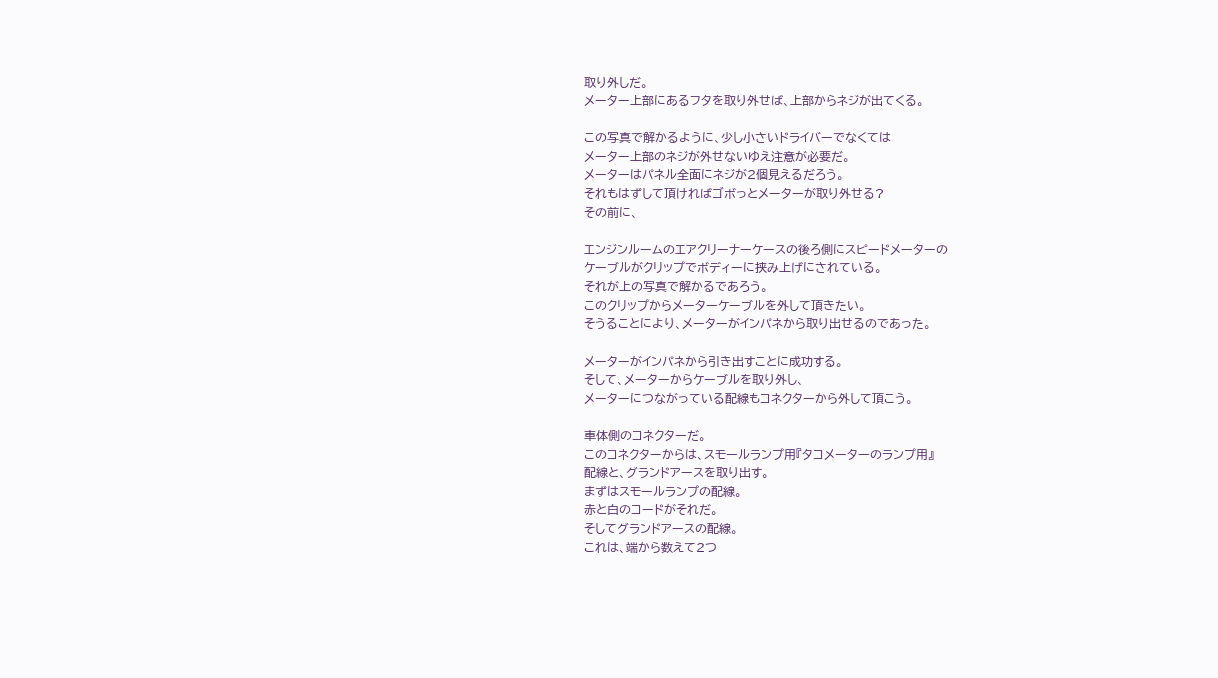取り外しだ。
メーター上部にあるフタを取り外せば、上部からネジが出てくる。

この写真で解かるように、少し小さいドライバーでなくては
メーター上部のネジが外せないゆえ注意が必要だ。
メーターはパネル全面にネジが2個見えるだろう。
それもはずして頂ければゴボっとメーターが取り外せる?
その前に、

エンジンルームのエアクリーナーケースの後ろ側にスピードメーターの
ケーブルがクリップでボディーに挟み上げにされている。
それが上の写真で解かるであろう。
このクリップからメーターケーブルを外して頂きたい。
そうることにより、メーターがインパネから取り出せるのであった。

メーターがインパネから引き出すことに成功する。
そして、メーターからケーブルを取り外し、
メーターにつながっている配線もコネクターから外して頂こう。

車体側のコネクターだ。
このコネクターからは、スモールランプ用『タコメーターのランプ用』
配線と、グランドアースを取り出す。
まずはスモールランプの配線。
赤と白のコードがそれだ。
そしてグランドアースの配線。
これは、端から数えて2つ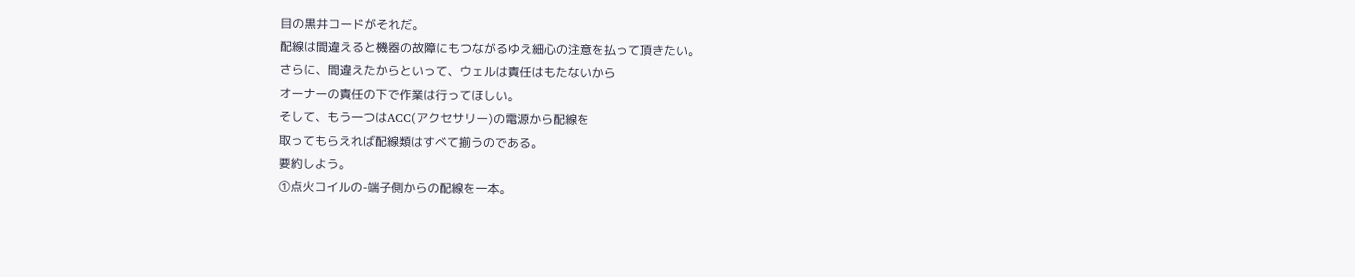目の黒井コードがそれだ。
配線は間違えると機器の故障にもつながるゆえ細心の注意を払って頂きたい。
さらに、間違えたからといって、ウェルは責任はもたないから
オーナーの責任の下で作業は行ってほしい。
そして、もう一つはACC(アクセサリー)の電源から配線を
取ってもらえれば配線類はすべて揃うのである。
要約しよう。
①点火コイルの-端子側からの配線を一本。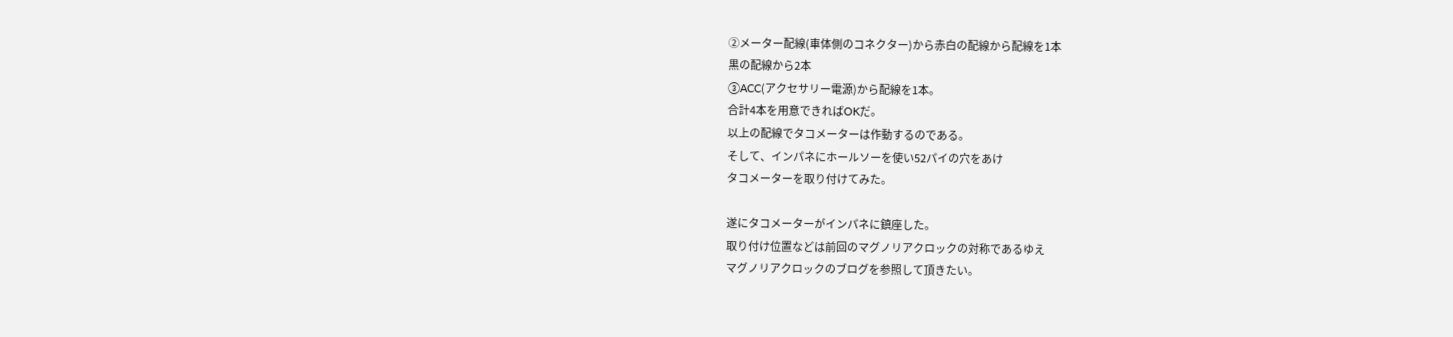②メーター配線(車体側のコネクター)から赤白の配線から配線を1本
黒の配線から2本
③ACC(アクセサリー電源)から配線を1本。
合計4本を用意できればOKだ。
以上の配線でタコメーターは作動するのである。
そして、インパネにホールソーを使い52パイの穴をあけ
タコメーターを取り付けてみた。

遂にタコメーターがインパネに鎮座した。
取り付け位置などは前回のマグノリアクロックの対称であるゆえ
マグノリアクロックのブログを参照して頂きたい。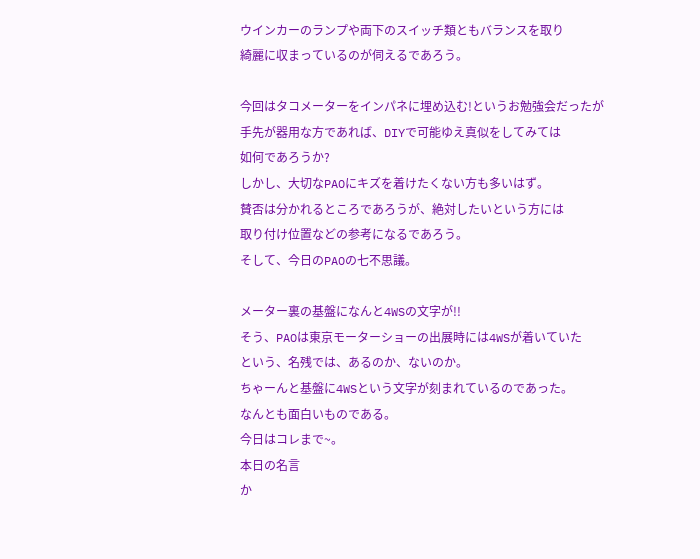ウインカーのランプや両下のスイッチ類ともバランスを取り
綺麗に収まっているのが伺えるであろう。

今回はタコメーターをインパネに埋め込む!というお勉強会だったが
手先が器用な方であれば、DIYで可能ゆえ真似をしてみては
如何であろうか?
しかし、大切なPAOにキズを着けたくない方も多いはず。
賛否は分かれるところであろうが、絶対したいという方には
取り付け位置などの参考になるであろう。
そして、今日のPAOの七不思議。

メーター裏の基盤になんと4WSの文字が!!
そう、PAOは東京モーターショーの出展時には4WSが着いていた
という、名残では、あるのか、ないのか。
ちゃーんと基盤に4WSという文字が刻まれているのであった。
なんとも面白いものである。
今日はコレまで~。
本日の名言
か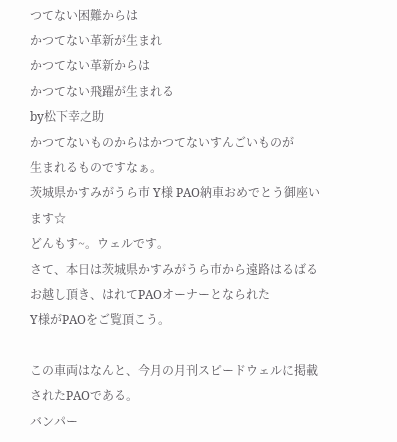つてない困難からは
かつてない革新が生まれ
かつてない革新からは
かつてない飛躍が生まれる
by松下幸之助
かつてないものからはかつてないすんごいものが
生まれるものですなぁ。
茨城県かすみがうら市 Y様 PAO納車おめでとう御座います☆
どんもす~。ウェルです。
さて、本日は茨城県かすみがうら市から遠路はるばる
お越し頂き、はれてPAOオーナーとなられた
Y様がPAOをご覧頂こう。

この車両はなんと、今月の月刊スピードウェルに掲載されたPAOである。
バンパー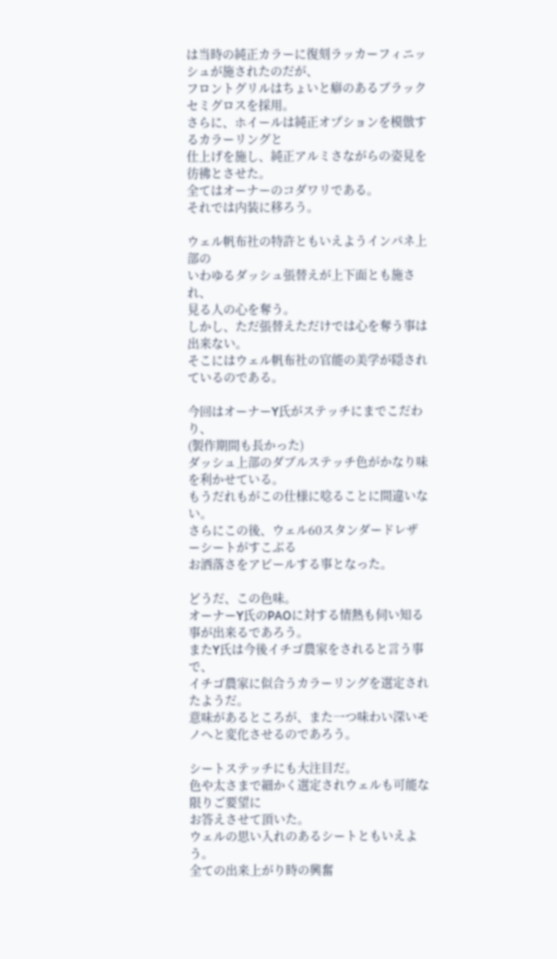は当時の純正カラーに復刻ラッカーフィニッシュが施されたのだが、
フロントグリルはちょいと癖のあるブラックセミグロスを採用。
さらに、ホイールは純正オプションを模倣するカラーリングと
仕上げを施し、純正アルミさながらの姿見を彷彿とさせた。
全てはオーナーのコダワリである。
それでは内装に移ろう。

ウェル帆布社の特許ともいえようインパネ上部の
いわゆるダッシュ張替えが上下面とも施され、
見る人の心を奪う。
しかし、ただ張替えただけでは心を奪う事は出来ない。
そこにはウェル帆布社の官能の美学が隠されているのである。

今回はオーナーY氏がステッチにまでこだわり、
(製作期間も長かった)
ダッシュ上部のダブルステッチ色がかなり味を利かせている。
もうだれもがこの仕様に唸ることに間違いない。
さらにこの後、ウェル60スタンダードレザーシートがすこぶる
お洒落さをアピールする事となった。

どうだ、この色味。
オーナーY氏のPAOに対する情熱も伺い知る事が出来るであろう。
またY氏は今後イチゴ農家をされると言う事で、
イチゴ農家に似合うカラーリングを選定されたようだ。
意味があるところが、また一つ味わい深いモノへと変化させるのであろう。

シートステッチにも大注目だ。
色や太さまで細かく選定されウェルも可能な限りご要望に
お答えさせて頂いた。
ウェルの思い入れのあるシートともいえよう。
全ての出来上がり時の興奮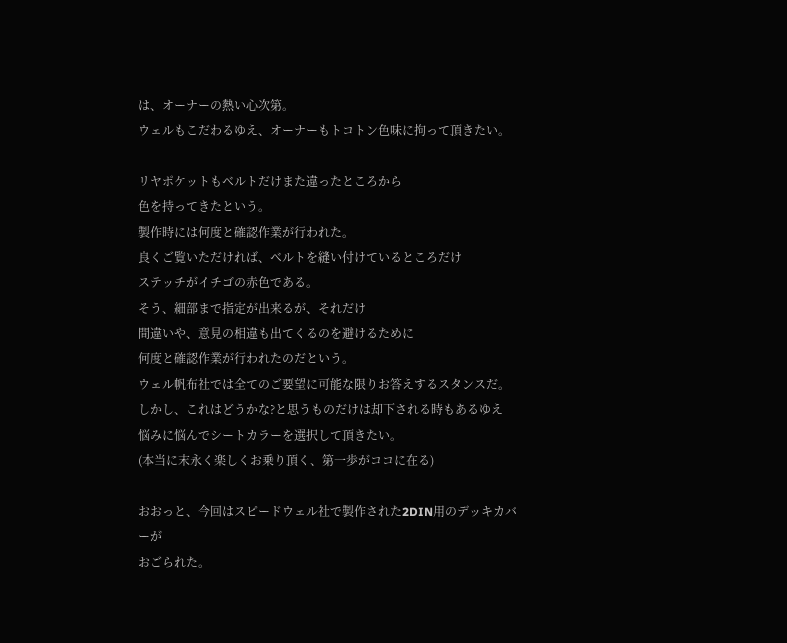は、オーナーの熱い心次第。
ウェルもこだわるゆえ、オーナーもトコトン色味に拘って頂きたい。

リヤポケットもベルトだけまた違ったところから
色を持ってきたという。
製作時には何度と確認作業が行われた。
良くご覧いただければ、ベルトを縫い付けているところだけ
ステッチがイチゴの赤色である。
そう、細部まで指定が出来るが、それだけ
間違いや、意見の相違も出てくるのを避けるために
何度と確認作業が行われたのだという。
ウェル帆布社では全てのご要望に可能な限りお答えするスタンスだ。
しかし、これはどうかな?と思うものだけは却下される時もあるゆえ
悩みに悩んでシートカラーを選択して頂きたい。
(本当に末永く楽しくお乗り頂く、第一歩がココに在る)

おおっと、今回はスピードウェル社で製作された2DIN用のデッキカバーが
おごられた。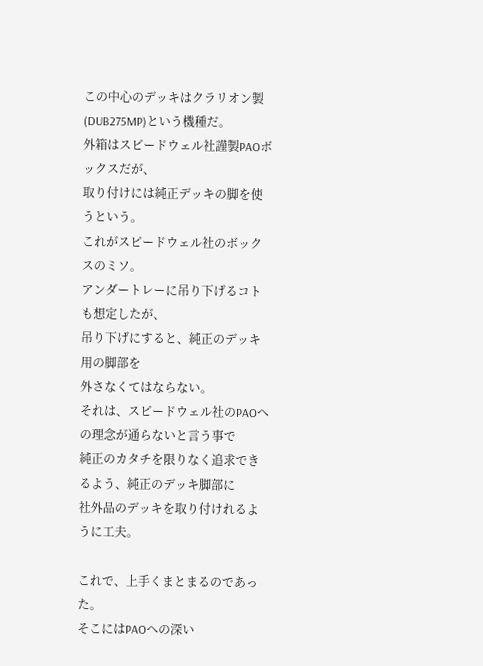この中心のデッキはクラリオン製(DUB275MP)という機種だ。
外箱はスピードウェル社謹製PAOボックスだが、
取り付けには純正デッキの脚を使うという。
これがスピードウェル社のボックスのミソ。
アンダートレーに吊り下げるコトも想定したが、
吊り下げにすると、純正のデッキ用の脚部を
外さなくてはならない。
それは、スピードウェル社のPAOへの理念が通らないと言う事で
純正のカタチを限りなく追求できるよう、純正のデッキ脚部に
社外品のデッキを取り付けれるように工夫。

これで、上手くまとまるのであった。
そこにはPAOへの深い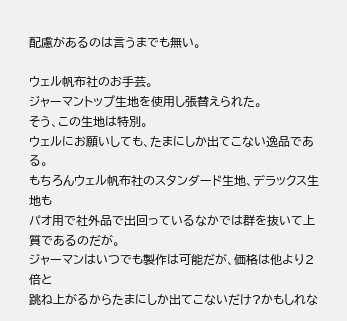配慮があるのは言うまでも無い。

ウェル帆布社のお手芸。
ジャーマントップ生地を使用し張替えられた。
そう、この生地は特別。
ウェルにお願いしても、たまにしか出てこない逸品である。
もちろんウェル帆布社のスタンダード生地、デラックス生地も
パオ用で社外品で出回っているなかでは群を抜いて上質であるのだが。
ジャーマンはいつでも製作は可能だが、価格は他より2倍と
跳ね上がるからたまにしか出てこないだけ?かもしれな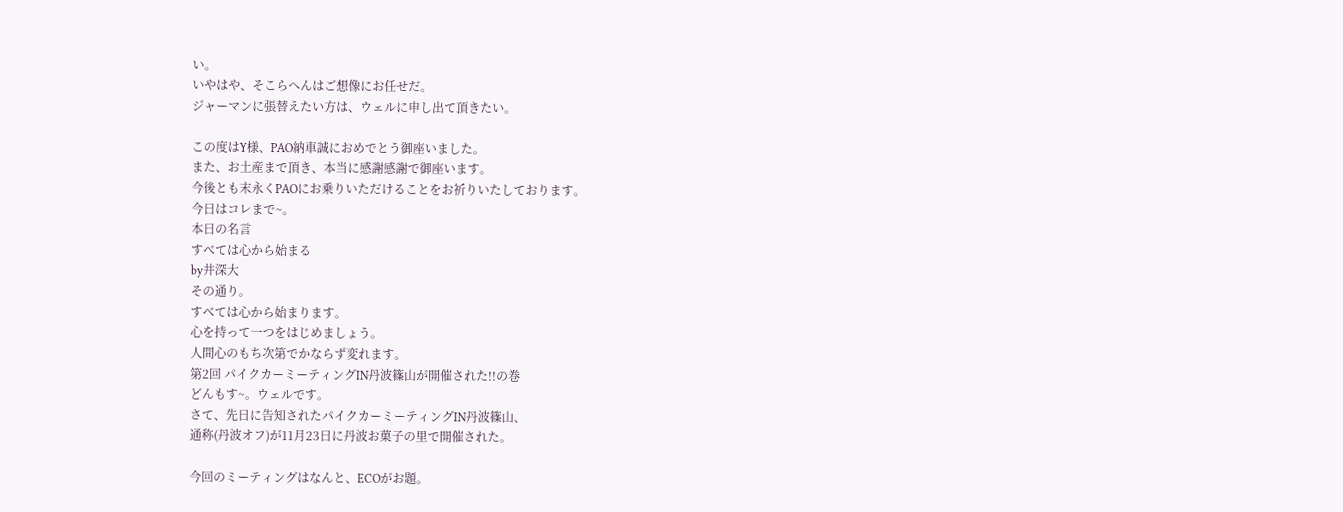い。
いやはや、そこらへんはご想像にお任せだ。
ジャーマンに張替えたい方は、ウェルに申し出て頂きたい。

この度はY様、PAO納車誠におめでとう御座いました。
また、お土産まで頂き、本当に感謝感謝で御座います。
今後とも末永くPAOにお乗りいただけることをお祈りいたしております。
今日はコレまで~。
本日の名言
すべては心から始まる
by井深大
その通り。
すべては心から始まります。
心を持って一つをはじめましょう。
人間心のもち次第でかならず変れます。
第2回 パイクカーミーティングIN丹波篠山が開催された!!の巻
どんもす~。ウェルです。
さて、先日に告知されたパイクカーミーティングIN丹波篠山、
通称(丹波オフ)が11月23日に丹波お菓子の里で開催された。

今回のミーティングはなんと、ECOがお題。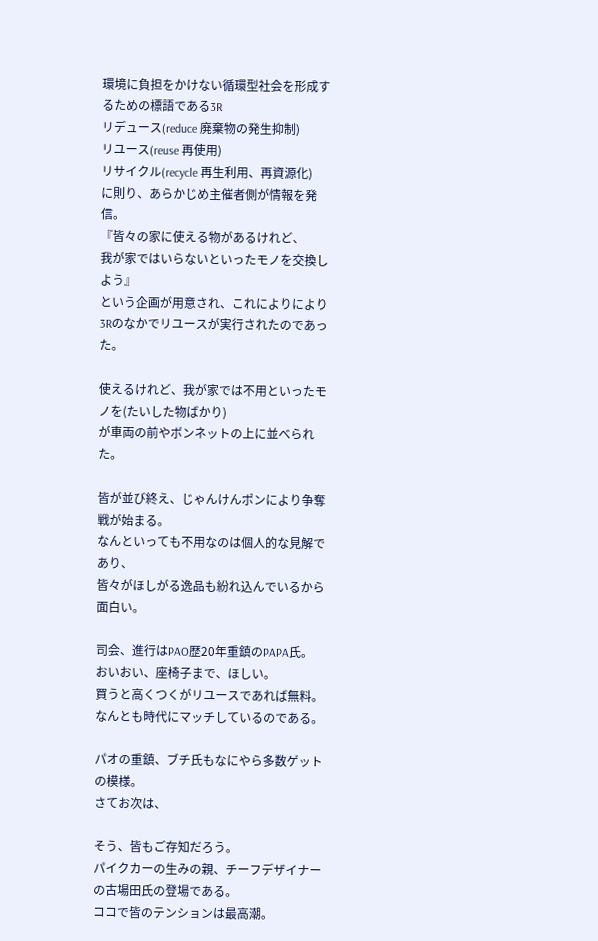環境に負担をかけない循環型社会を形成するための標語である3R
リデュース(reduce 廃棄物の発生抑制)
リユース(reuse 再使用)
リサイクル(recycle 再生利用、再資源化)
に則り、あらかじめ主催者側が情報を発信。
『皆々の家に使える物があるけれど、
我が家ではいらないといったモノを交換しよう』
という企画が用意され、これによりにより
3Rのなかでリユースが実行されたのであった。

使えるけれど、我が家では不用といったモノを(たいした物ばかり)
が車両の前やボンネットの上に並べられた。

皆が並び終え、じゃんけんポンにより争奪戦が始まる。
なんといっても不用なのは個人的な見解であり、
皆々がほしがる逸品も紛れ込んでいるから面白い。

司会、進行はPAO歴20年重鎮のPAPA氏。
おいおい、座椅子まで、ほしい。
買うと高くつくがリユースであれば無料。
なんとも時代にマッチしているのである。

パオの重鎮、ブチ氏もなにやら多数ゲットの模様。
さてお次は、

そう、皆もご存知だろう。
パイクカーの生みの親、チーフデザイナーの古場田氏の登場である。
ココで皆のテンションは最高潮。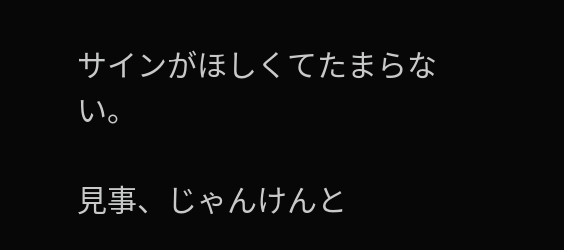サインがほしくてたまらない。

見事、じゃんけんと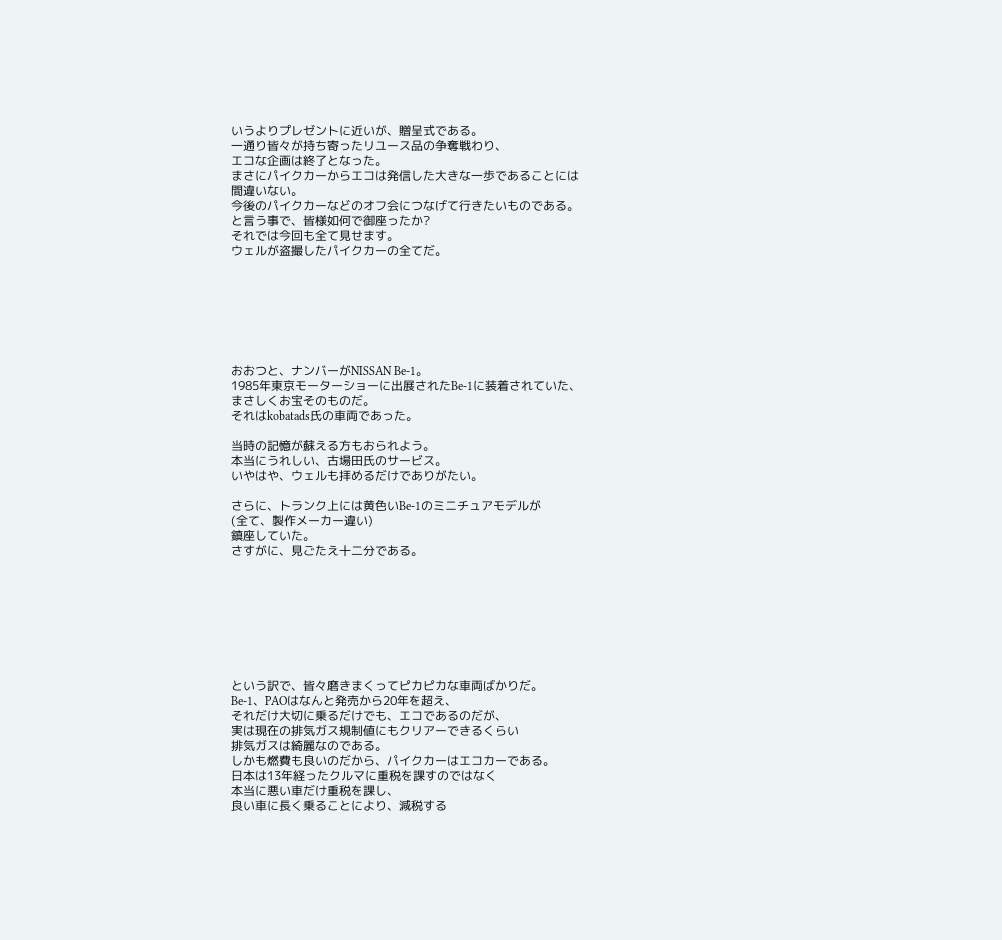いうよりプレゼントに近いが、贈呈式である。
一通り皆々が持ち寄ったリユース品の争奪戦わり、
エコな企画は終了となった。
まさにパイクカーからエコは発信した大きな一歩であることには
間違いない。
今後のパイクカーなどのオフ会につなげて行きたいものである。
と言う事で、皆様如何で御座ったか?
それでは今回も全て見せます。
ウェルが盗撮したパイクカーの全てだ。







おおつと、ナンバーがNISSAN Be-1。
1985年東京モーターショーに出展されたBe-1に装着されていた、
まさしくお宝そのものだ。
それはkobatads氏の車両であった。

当時の記憶が蘇える方もおられよう。
本当にうれしい、古場田氏のサービス。
いやはや、ウェルも拝めるだけでありがたい。

さらに、トランク上には黄色いBe-1のミニチュアモデルが
(全て、製作メーカー違い)
鎮座していた。
さすがに、見ごたえ十二分である。








という訳で、皆々磨きまくってピカピカな車両ばかりだ。
Be-1、PAOはなんと発売から20年を超え、
それだけ大切に乗るだけでも、エコであるのだが、
実は現在の排気ガス規制値にもクリアーできるくらい
排気ガスは綺麗なのである。
しかも燃費も良いのだから、パイクカーはエコカーである。
日本は13年経ったクルマに重税を課すのではなく
本当に悪い車だけ重税を課し、
良い車に長く乗ることにより、減税する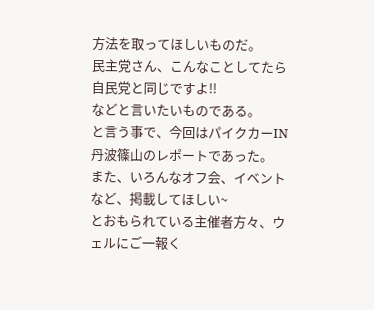方法を取ってほしいものだ。
民主党さん、こんなことしてたら自民党と同じですよ!!
などと言いたいものである。
と言う事で、今回はパイクカーIN丹波篠山のレポートであった。
また、いろんなオフ会、イベントなど、掲載してほしい~
とおもられている主催者方々、ウェルにご一報く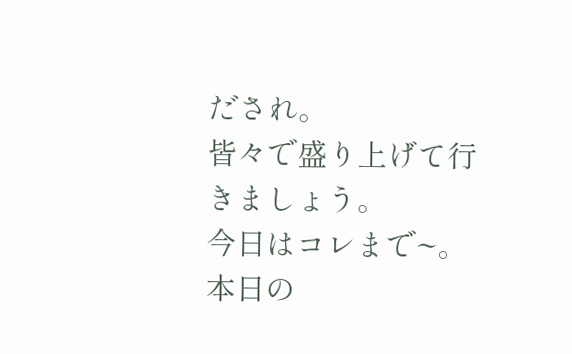だされ。
皆々で盛り上げて行きましょう。
今日はコレまで~。
本日の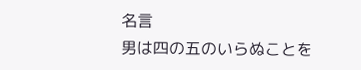名言
男は四の五のいらぬことを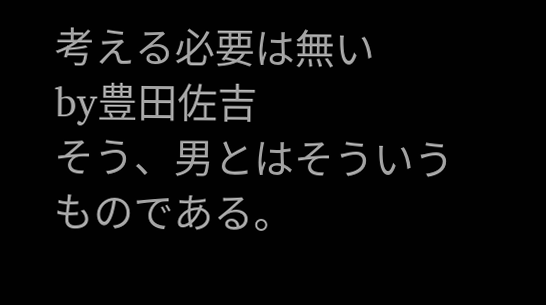考える必要は無い
by豊田佐吉
そう、男とはそういうものである。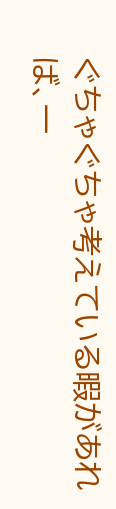ぐちゃぐちゃ考えている暇があれば、一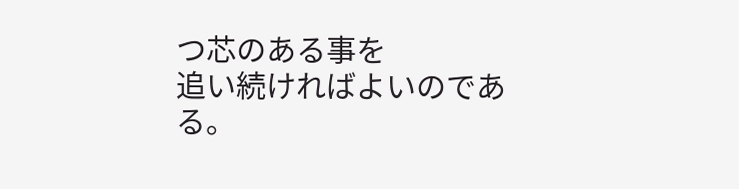つ芯のある事を
追い続ければよいのである。